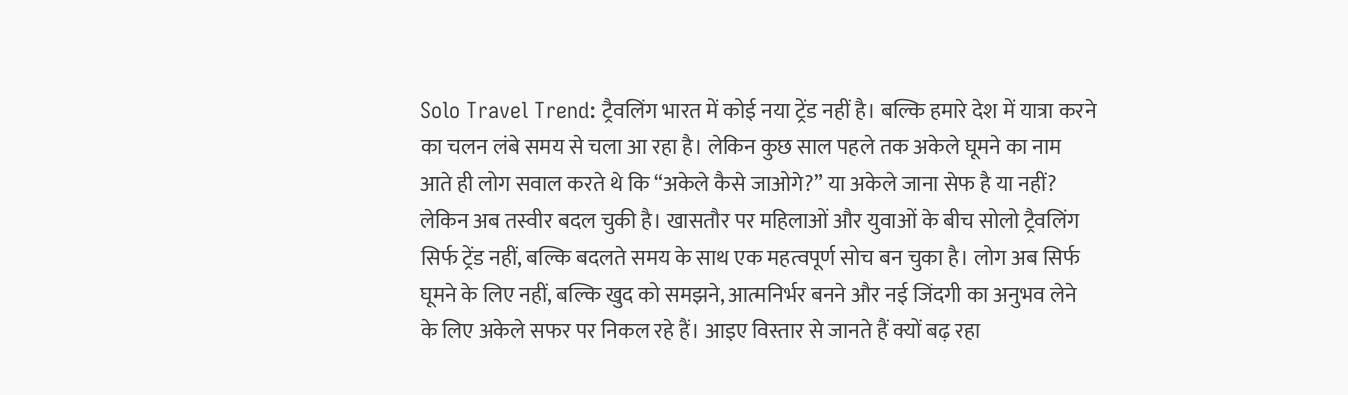Solo Travel Trend: ट्रैवलिंग भारत में कोई नया ट्रेंड नहीं है। बल्कि हमारे देश में यात्रा करने का चलन लंबे समय से चला आ रहा है। लेकिन कुछ साल पहले तक अकेले घूमने का नाम आते ही लोग सवाल करते थे कि “अकेले कैसे जाओगे?” या अकेले जाना सेफ है या नहीं? लेकिन अब तस्वीर बदल चुकी है। खासतौर पर महिलाओं और युवाओं के बीच सोलो ट्रैवलिंग सिर्फ ट्रेंड नहीं, बल्कि बदलते समय के साथ एक महत्वपूर्ण सोच बन चुका है। लोग अब सिर्फ घूमने के लिए नहीं, बल्कि खुद को समझने, आत्मनिर्भर बनने और नई जिंदगी का अनुभव लेने के लिए अकेले सफर पर निकल रहे हैं। आइए विस्तार से जानते हैं क्यों बढ़ रहा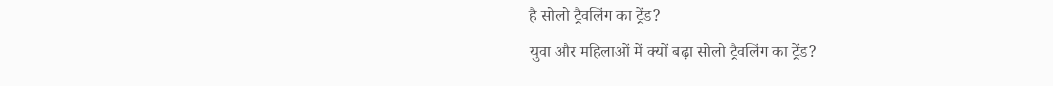है सोलो ट्रैवलिंग का ट्रेंड?
युवा और महिलाओं में क्यों बढ़ा सोलो ट्रैवलिंग का ट्रेंड?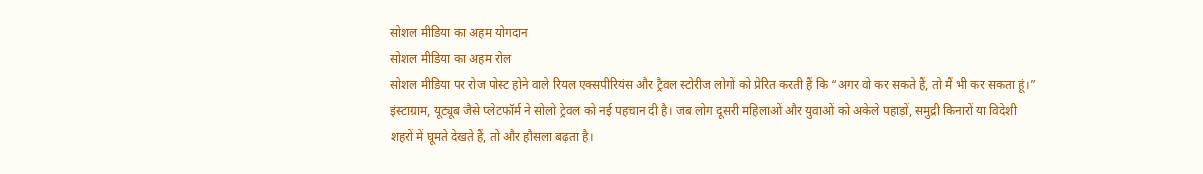सोशल मीडिया का अहम योगदान
सोशल मीडिया का अहम रोल
सोशल मीडिया पर रोज पोस्ट होने वाले रियल एक्सपीरियंस और ट्रैवल स्टोरीज लोगों को प्रेरित करती हैं कि “अगर वो कर सकते हैं, तो मैं भी कर सकता हूं।” इंस्टाग्राम, यूट्यूब जैसे प्लेटफॉर्म ने सोलो ट्रेवल को नई पहचान दी है। जब लोग दूसरी महिलाओं और युवाओं को अकेले पहाड़ों, समुद्री किनारों या विदेशी शहरों में घूमते देखते हैं, तो और हौसला बढ़ता है।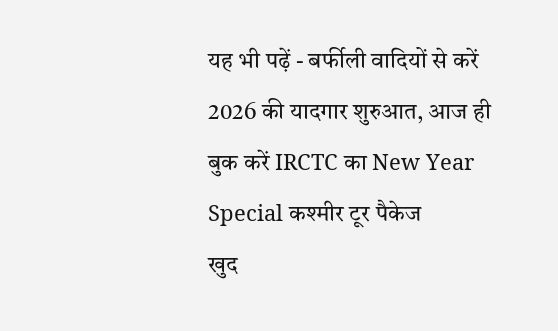यह भी पढ़ें - बर्फीली वादियों से करें 2026 की यादगार शुरुआत, आज ही बुक करें IRCTC का New Year Special कश्मीर टूर पैकेज
खुद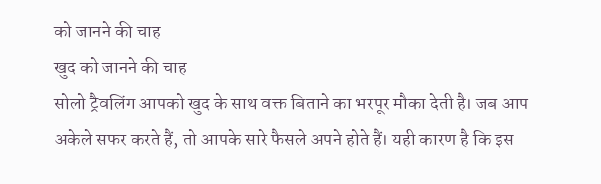को जानने की चाह
खुद को जानने की चाह
सोलो ट्रैवलिंग आपको खुद के साथ वक्त बिताने का भरपूर मौका देती है। जब आप अकेले सफर करते हैं, तो आपके सारे फैसले अपने होते हैं। यही कारण है कि इस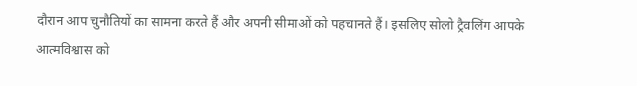दौरान आप चुनौतियों का सामना करते हैं और अपनी सीमाओं को पहचानते हैं। इसलिए सोलो ट्रैवलिंग आपके आत्मविश्वास को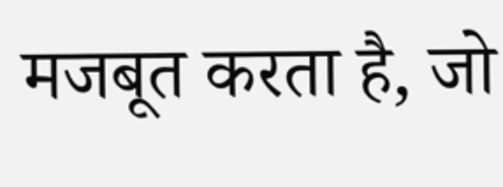मजबूत करता है, जो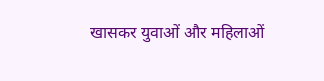खासकर युवाओं और महिलाओं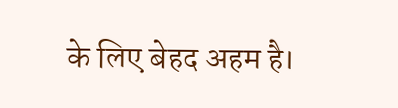के लिए बेहद अहम है।